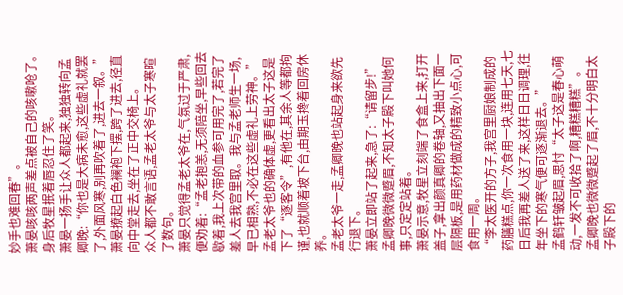妙手也难回春”。
萧晏咳咳两声差点被自己的咳嗽呛了。
身后牧星抿着唇忍住了笑。
萧晏一扬手让众人都起来,独独转向孟卿晚:“你也是大病未愈,这些虚礼就罢了,外面风寒,别再吹着了,进去一叙。”
萧晏撩起白色襕袍下摆,跨了进去,径直向中堂走去,坐在了正中交椅上。
众人都不敢言语,孟老太爷与太子寒暄了数句。
萧晏只觉得孟老太爷在,气氛过于严肃,便劝着:“孟老抱恙,无须陪坐,早些回去歇着,我上次带的血参可用完了,若完了差人去我宫里取。我与孟老师生一场,早已相熟,不必在这些虚礼上劳神。”
孟老太爷也的确体虚,更看出太子这是下了“逐客令”,有他在,其余人等都拘谨,也就顺着坡下台,由期玉搀着回房休养。
孟老太爷一走,孟卿晚也站起身来欲先行退下。
萧晏立即站了起来,急了:“请留步!”
孟卿晚微微蹙眉,不知太子殿下叫她何事,只定定站着。
萧晏示意,牧星立刻端了食盒上来,打开盖子,拿出颜真卿的卷轴,又抽出下面一层隔板,是用药材做成的精致小点心,可食用一周。
“李太医开的方子,我宫里厨娘制成的药膳糕点,你一次食用一块,连用七天,七日后我再差人送了来,这样日日调理,往年坐下的寒气便可逐渐退去。”
孟鹤轩皱起眉,思忖“太子这是春心萌动,一发不可收拾了啊,糟糕糟糕”。
孟卿晚也微微蹙起了眉,不十分明白太子殿下的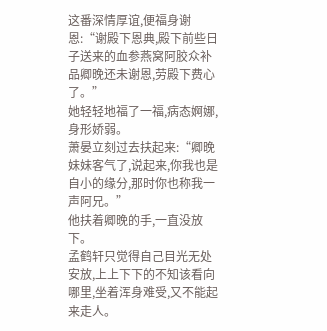这番深情厚谊,便福身谢恩:“谢殿下恩典,殿下前些日子送来的血参燕窝阿胶众补品卿晚还未谢恩,劳殿下费心了。”
她轻轻地福了一福,病态婀娜,身形娇弱。
萧晏立刻过去扶起来:“卿晚妹妹客气了,说起来,你我也是自小的缘分,那时你也称我一声阿兄。”
他扶着卿晚的手,一直没放下。
孟鹤轩只觉得自己目光无处安放,上上下下的不知该看向哪里,坐着浑身难受,又不能起来走人。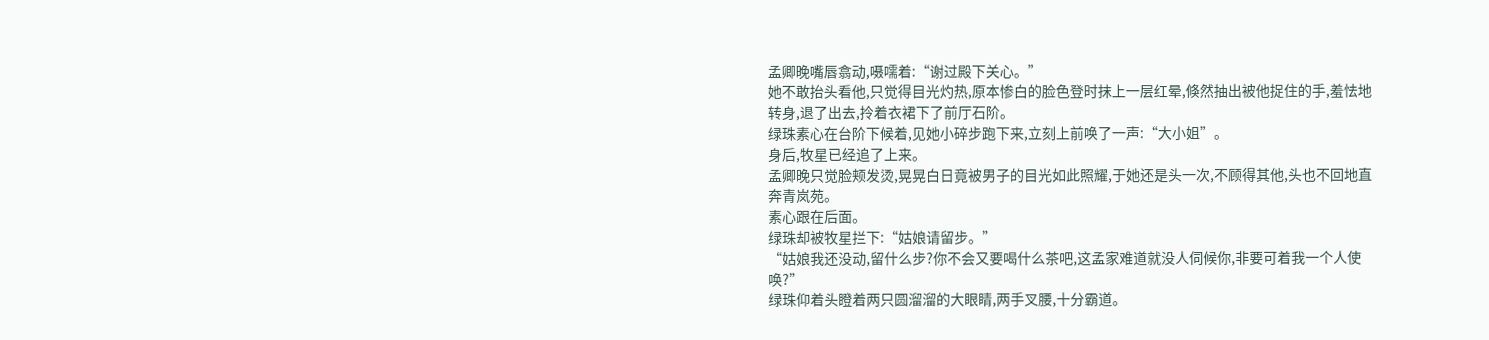孟卿晚嘴唇翕动,嗫嚅着:“谢过殿下关心。”
她不敢抬头看他,只觉得目光灼热,原本惨白的脸色登时抹上一层红晕,倏然抽出被他捉住的手,羞怯地转身,退了出去,拎着衣裙下了前厅石阶。
绿珠素心在台阶下候着,见她小碎步跑下来,立刻上前唤了一声:“大小姐”。
身后,牧星已经追了上来。
孟卿晚只觉脸颊发烫,晃晃白日竟被男子的目光如此照耀,于她还是头一次,不顾得其他,头也不回地直奔青岚苑。
素心跟在后面。
绿珠却被牧星拦下:“姑娘请留步。”
“姑娘我还没动,留什么步?你不会又要喝什么茶吧,这孟家难道就没人伺候你,非要可着我一个人使唤?”
绿珠仰着头瞪着两只圆溜溜的大眼睛,两手叉腰,十分霸道。